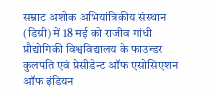सम्राट अशोक अभियांत्रिकीय संस्थान (डिग्री) में 18 मई को राजीव गांधी प्रौद्योगिकी विश्वविद्यालय के फाउन्डर कुलपति एवं प्रेसीडेन्ट ऑफ एसोसिएशन ऑफ इंडियन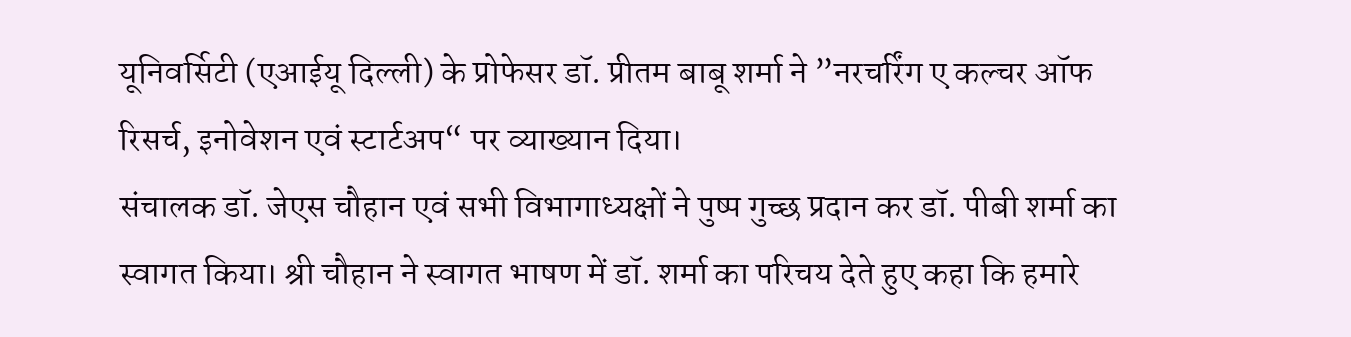यूनिवर्सिटी (एआईयू दिल्ली) के प्रोफेसर डॉ. प्रीतम बाबू शर्मा ने ”नरचर्रिंग ए कल्चर ऑफ रिसर्च, इनोवेशन एवं स्टार्टअप“ पर व्याख्यान दिया।
संचालक डॉ. जेएस चौहान एवं सभी विभागाध्यक्षों ने पुष्प गुच्छ प्रदान कर डॉ. पीबी शर्मा का स्वागत किया। श्री चौहान ने स्वागत भाषण में डॉ. शर्मा का परिचय देते हुए कहा कि हमारे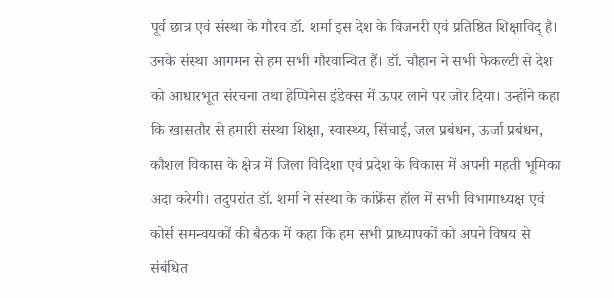पूर्व छात्र एवं संस्था के गौरव डॉ. शर्मा इस देश के विजनरी एवं प्रतिष्ठित शिक्षाविद् है। उनके संस्था आगमन से हम सभी गौरवान्वित हैं। डॉ. चौहान ने सभी फेकल्टी से देश को आधारभूत संरचना तथा हेप्पिनेस इंडेक्स में ऊपर लाने पर जोर दिया। उन्होंने कहा कि खासतौर से हमारी संस्था शिक्षा, स्वास्थ्य, सिंचाई, जल प्रबंधन, ऊर्जा प्रबंधन, कौशल विकास के क्षेत्र में जिला विदिशा एवं प्रदेश के विकास में अपनी महती भूमिका अदा करेगी। तदुपरांत डॉ. शर्मा ने संस्था के कांफ्रेंस हॉल में सभी विभागाध्यक्ष एवं कोर्स समन्वयकों की बैठक में कहा कि हम सभी प्राध्यापकों को अपने विषय से संबंधित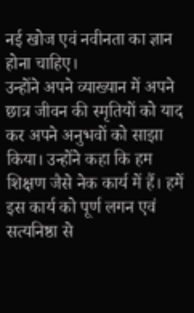नई खोज एवं नवीनता का ज्ञान होना चाहिए।
उन्होंने अपने व्याख्यान में अपने छात्र जीवन की स्मृतियों को याद कर अपने अनुभवों को साझा किया। उन्होंने कहा कि हम शिक्षण जैसे नेक कार्य में हैं। हमें इस कार्य को पूर्ण लगन एवं सत्यनिष्ठा से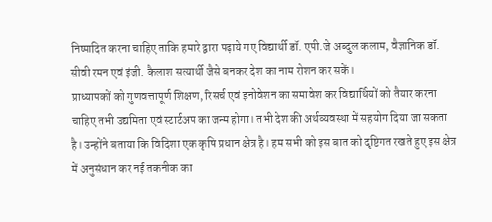निष्पादित करना चाहिए ताकि हमारे द्वारा पढ़ाये गए विद्यार्थी डॉ. एपी.जे अब्दुल कलाम, वैज्ञानिक डॉ. सीवी रमन एवं इंजी. कैलाश सत्यार्थी जैसे बनकर देश का नाम रोशन कर सकें।
प्राध्यापकों को गुणवत्तापूर्ण शिक्षण, रिसर्च एवं इनोवेशन का समावेश कर विद्यार्थियों को तैयार करना चाहिए तभी उद्यमिता एवं स्टार्टअप का जन्म होगा। तभी देश की अर्थव्यवस्था में सहयोग दिया जा सकता है। उन्होंने बताया कि विदिशा एक कृषि प्रधान क्षेत्र है। हम सभी को इस बात को दृष्टिगत रखते हुए इस क्षेत्र में अनुसंधान कर नई तकनीक का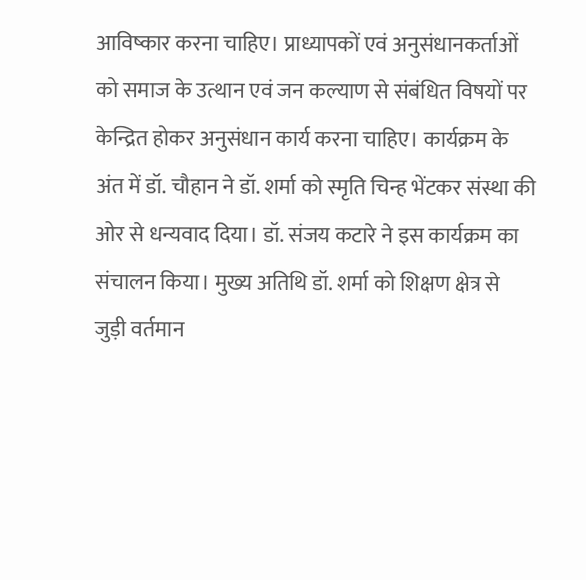आविष्कार करना चाहिए। प्राध्यापकों एवं अनुसंधानकर्ताओं को समाज के उत्थान एवं जन कल्याण से संबंधित विषयों पर केन्द्रित होकर अनुसंधान कार्य करना चाहिए। कार्यक्रम के अंत में डॉ. चौहान ने डॉ. शर्मा को स्मृति चिन्ह भेंटकर संस्था की ओर से धन्यवाद दिया। डॉ. संजय कटारे ने इस कार्यक्रम का संचालन किया। मुख्य अतिथि डॉ. शर्मा को शिक्षण क्षेत्र से जुड़ी वर्तमान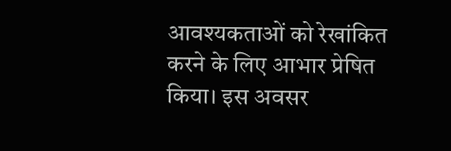आवश्यकताओं को रेखांकित करने के लिए आभार प्रेषित किया। इस अवसर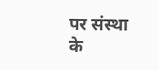पर संस्था के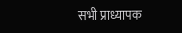सभी प्राध्यापक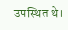उपस्थित थे।